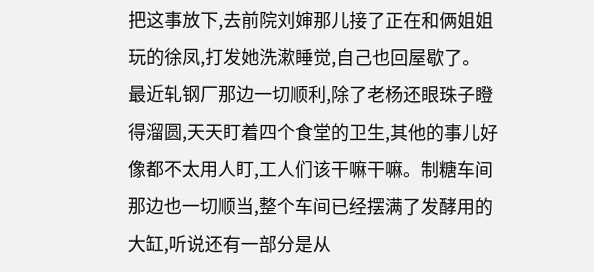把这事放下,去前院刘婶那儿接了正在和俩姐姐玩的徐凤,打发她洗漱睡觉,自己也回屋歇了。
最近轧钢厂那边一切顺利,除了老杨还眼珠子瞪得溜圆,天天盯着四个食堂的卫生,其他的事儿好像都不太用人盯,工人们该干嘛干嘛。制糖车间那边也一切顺当,整个车间已经摆满了发酵用的大缸,听说还有一部分是从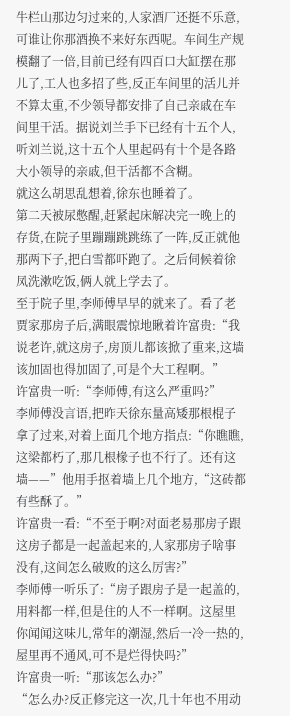牛栏山那边匀过来的,人家酒厂还挺不乐意,可谁让你那酒换不来好东西呢。车间生产规模翻了一倍,目前已经有四百口大缸摆在那儿了,工人也多招了些,反正车间里的活儿并不算太重,不少领导都安排了自己亲戚在车间里干活。据说刘兰手下已经有十五个人,听刘兰说,这十五个人里起码有十个是各路大小领导的亲戚,但干活都不含糊。
就这么胡思乱想着,徐东也睡着了。
第二天被尿憋醒,赶紧起床解决完一晚上的存货,在院子里蹦蹦跳跳练了一阵,反正就他那两下子,把白雪都吓跑了。之后伺候着徐凤洗漱吃饭,俩人就上学去了。
至于院子里,李师傅早早的就来了。看了老贾家那房子后,满眼震惊地瞅着许富贵:“我说老许,就这房子,房顶儿都该掀了重来,这墙该加固也得加固了,可是个大工程啊。”
许富贵一听:“李师傅,有这么严重吗?”
李师傅没言语,把昨天徐东量高矮那根棍子拿了过来,对着上面几个地方指点:“你瞧瞧,这梁都朽了,那几根椽子也不行了。还有这墙——”他用手抠着墙上几个地方,“这砖都有些酥了。”
许富贵一看:“不至于啊?对面老易那房子跟这房子都是一起盖起来的,人家那房子啥事没有,这间怎么破败的这么厉害?”
李师傅一听乐了:“房子跟房子是一起盖的,用料都一样,但是住的人不一样啊。这屋里你闻闻这味儿,常年的潮湿,然后一冷一热的,屋里再不通风,可不是烂得快吗?”
许富贵一听:“那该怎么办?”
“怎么办?反正修完这一次,几十年也不用动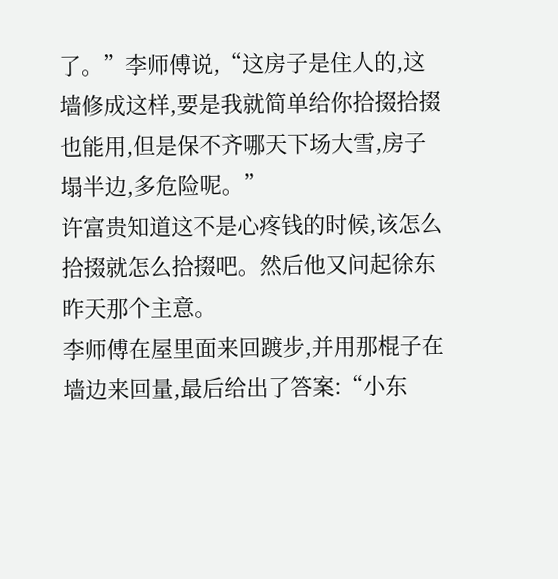了。”李师傅说,“这房子是住人的,这墙修成这样,要是我就简单给你拾掇拾掇也能用,但是保不齐哪天下场大雪,房子塌半边,多危险呢。”
许富贵知道这不是心疼钱的时候,该怎么拾掇就怎么拾掇吧。然后他又问起徐东昨天那个主意。
李师傅在屋里面来回踱步,并用那棍子在墙边来回量,最后给出了答案:“小东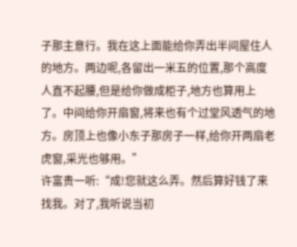子那主意行。我在这上面能给你弄出半间屋住人的地方。两边呢,各留出一米五的位置,那个高度人直不起腰,但是给你做成柜子,地方也算用上了。中间给你开扇窗,将来也有个过堂风透气的地方。房顶上也像小东子那房子一样,给你开两扇老虎窗,采光也够用。”
许富贵一听:“成!您就这么弄。然后算好钱了来找我。对了,我听说当初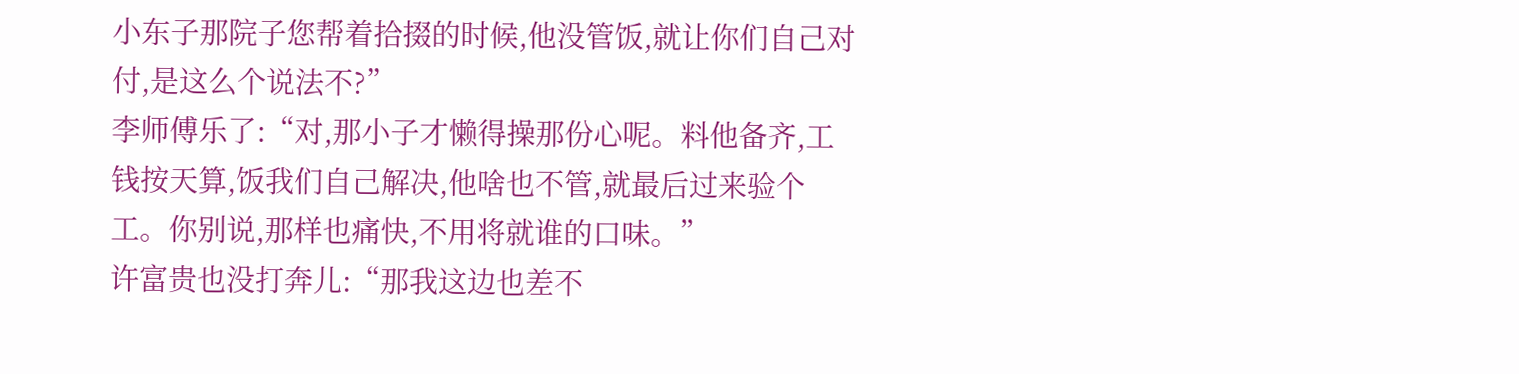小东子那院子您帮着拾掇的时候,他没管饭,就让你们自己对付,是这么个说法不?”
李师傅乐了:“对,那小子才懒得操那份心呢。料他备齐,工钱按天算,饭我们自己解决,他啥也不管,就最后过来验个工。你别说,那样也痛快,不用将就谁的口味。”
许富贵也没打奔儿:“那我这边也差不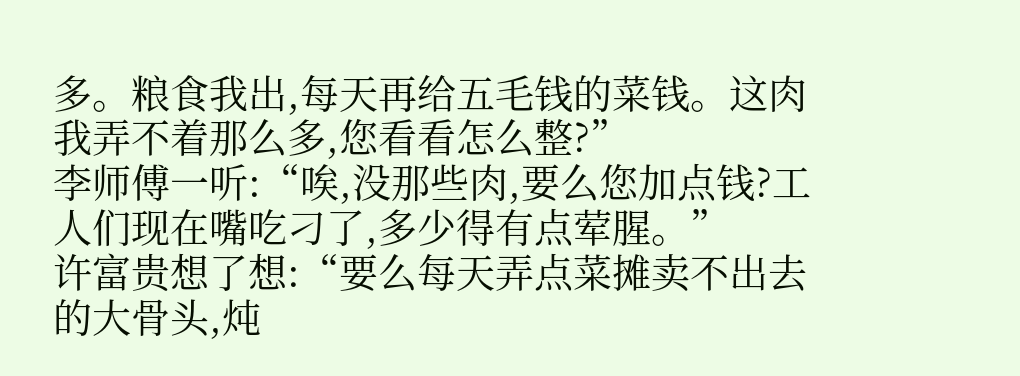多。粮食我出,每天再给五毛钱的菜钱。这肉我弄不着那么多,您看看怎么整?”
李师傅一听:“唉,没那些肉,要么您加点钱?工人们现在嘴吃刁了,多少得有点荤腥。”
许富贵想了想:“要么每天弄点菜摊卖不出去的大骨头,炖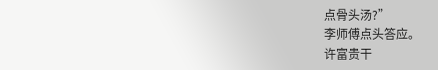点骨头汤?”
李师傅点头答应。
许富贵干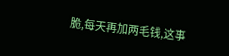脆,每天再加两毛钱,这事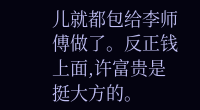儿就都包给李师傅做了。反正钱上面,许富贵是挺大方的。